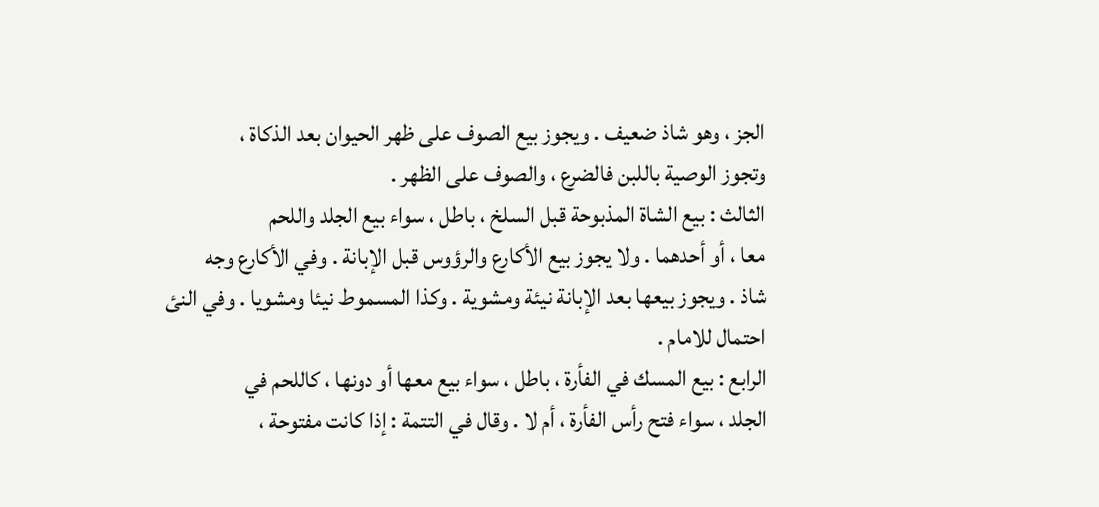الجز ، وهو شاذ ضعيف . ويجوز بيع الصوف على ظهر الحيوان بعد الذكاة ،
وتجوز الوصية باللبن فالضرع ، والصوف على الظهر .
الثالث : بيع الشاة المذبوحة قبل السلخ ، باطل ، سواء بيع الجلد واللحم
معا ، أو أحدهما . ولا يجوز بيع الأكارع والرؤوس قبل الإبانة . وفي الأكارع وجه
شاذ . ويجوز بيعها بعد الإبانة نيئة ومشوية . وكذا المسموط نيئا ومشويا . وفي النئ
احتمال للامام .
الرابع : بيع المسك في الفأرة ، باطل ، سواء بيع معها أو دونها ، كاللحم في
الجلد ، سواء فتح رأس الفأرة ، أم لا . وقال في التتمة : إذا كانت مفتوحة ،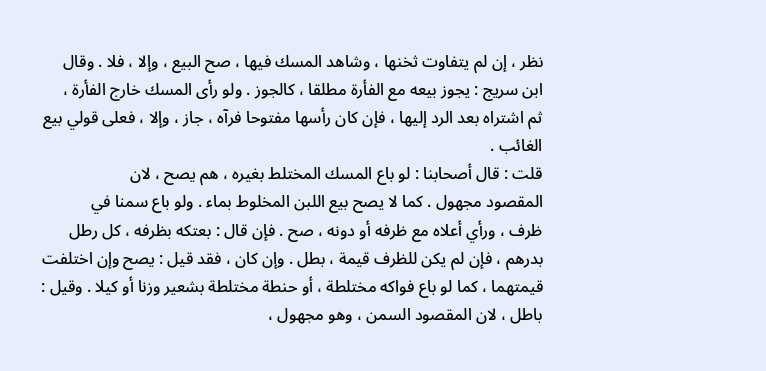نظر ، إن لم يتفاوت ثخنها ، وشاهد المسك فيها ، صح البيع ، وإلا ، فلا . وقال
ابن سريج : يجوز بيعه مع الفأرة مطلقا ، كالجوز . ولو رأى المسك خارج الفأرة ،
ثم اشتراه بعد الرد إليها ، فإن كان رأسها مفتوحا فرآه ، جاز ، وإلا ، فعلى قولي بيع
الغائب .
قلت : قال أصحابنا : لو باع المسك المختلط بغيره ، هم يصح ، لان
المقصود مجهول . كما لا يصح بيع اللبن المخلوط بماء . ولو باع سمنا في
ظرف ، ورأي أعلاه مع ظرفه أو دونه ، صح . فإن قال : بعتكه بظرفه ، كل رطل
بدرهم ، فإن لم يكن للظرف قيمة ، بطل . وإن كان ، فقد قيل : يصح وإن اختلفت
قيمتهما ، كما لو باع فواكه مختلطة ، أو حنطة مختلطة بشعير وزنا أو كيلا . وقيل :
باطل ، لان المقصود السمن ، وهو مجهول ،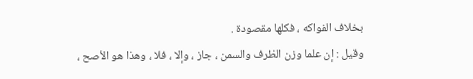بخلاف الفواكه ، فكلها مقصودة .
وقيل : إن علما وزن الظرف والسمن ، جاز ، وإلا ، فلا ، وهذا هو الأصح ،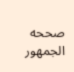صححه الجمهور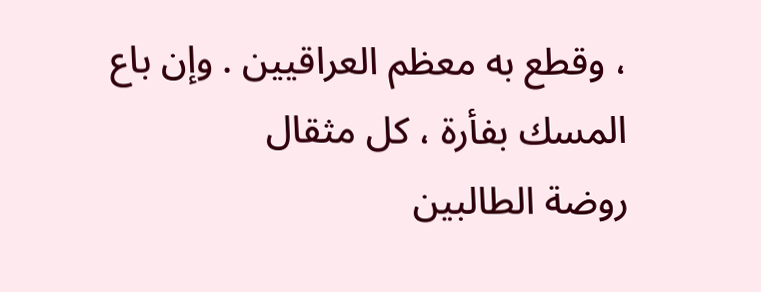، وقطع به معظم العراقيين . وإن باع المسك بفأرة ، كل مثقال
روضة الطالبين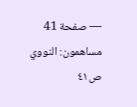— صفحة 41
مساهمون: النووي
ص٤١